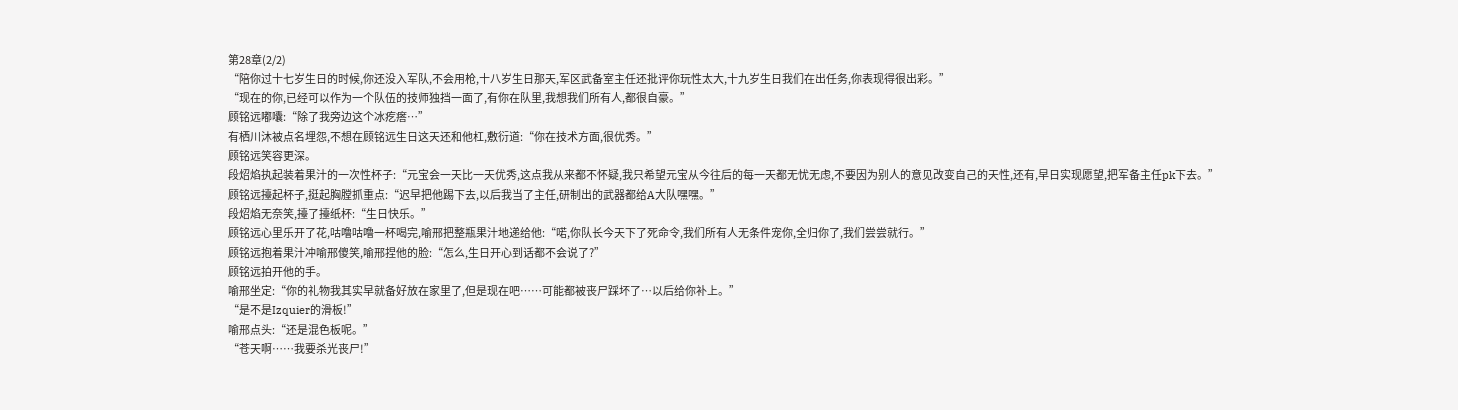第28章(2/2)
“陪你过十七岁生日的时候,你还没入军队,不会用枪,十八岁生日那天,军区武备室主任还批评你玩性太大,十九岁生日我们在出任务,你表现得很出彩。”
“现在的你,已经可以作为一个队伍的技师独挡一面了,有你在队里,我想我们所有人,都很自豪。”
顾铭远嘟囔:“除了我旁边这个冰疙瘩…”
有栖川沐被点名埋怨,不想在顾铭远生日这天还和他杠,敷衍道:“你在技术方面,很优秀。”
顾铭远笑容更深。
段炤焰执起装着果汁的一次性杯子:“元宝会一天比一天优秀,这点我从来都不怀疑,我只希望元宝从今往后的每一天都无忧无虑,不要因为别人的意见改变自己的天性,还有,早日实现愿望,把军备主任pk下去。”
顾铭远擡起杯子,挺起胸膛抓重点:“迟早把他踢下去,以后我当了主任,研制出的武器都给A大队嘿嘿。”
段炤焰无奈笑,擡了擡纸杯:“生日快乐。”
顾铭远心里乐开了花,咕噜咕噜一杯喝完,喻邢把整瓶果汁地递给他:“喏,你队长今天下了死命令,我们所有人无条件宠你,全归你了,我们尝尝就行。”
顾铭远抱着果汁冲喻邢傻笑,喻邢捏他的脸:“怎么,生日开心到话都不会说了?”
顾铭远拍开他的手。
喻邢坐定:“你的礼物我其实早就备好放在家里了,但是现在吧……可能都被丧尸踩坏了…以后给你补上。”
“是不是Izquier的滑板!”
喻邢点头:“还是混色板呢。”
“苍天啊……我要杀光丧尸!”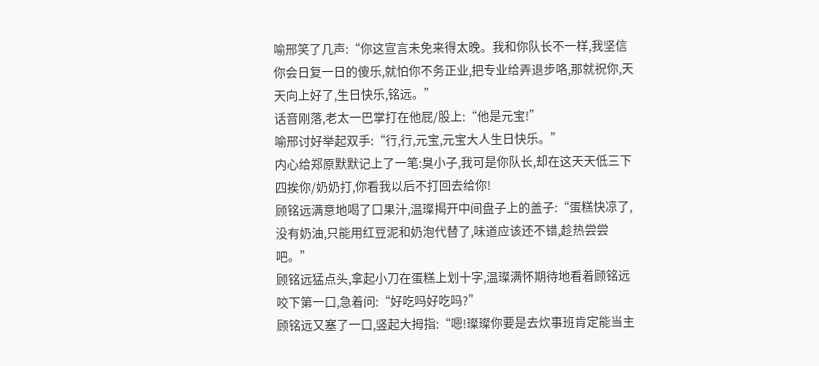喻邢笑了几声:“你这宣言未免来得太晚。我和你队长不一样,我坚信你会日复一日的傻乐,就怕你不务正业,把专业给弄退步咯,那就祝你,天天向上好了,生日快乐,铭远。”
话音刚落,老太一巴掌打在他屁/股上:“他是元宝!”
喻邢讨好举起双手:“行,行,元宝,元宝大人生日快乐。”
内心给郑原默默记上了一笔:臭小子,我可是你队长,却在这天天低三下四挨你/奶奶打,你看我以后不打回去给你!
顾铭远满意地喝了口果汁,温璨揭开中间盘子上的盖子:“蛋糕快凉了,没有奶油,只能用红豆泥和奶泡代替了,味道应该还不错,趁热尝尝吧。”
顾铭远猛点头,拿起小刀在蛋糕上划十字,温璨满怀期待地看着顾铭远咬下第一口,急着问:“好吃吗好吃吗?”
顾铭远又塞了一口,竖起大拇指:“嗯!璨璨你要是去炊事班肯定能当主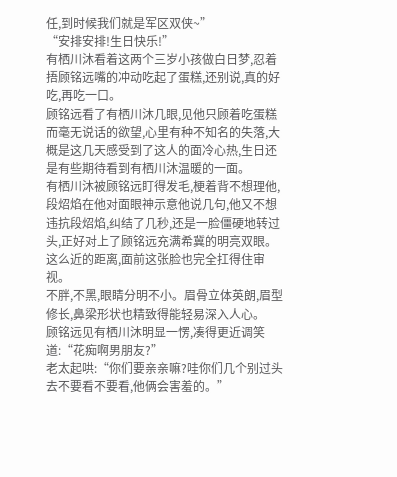任,到时候我们就是军区双侠~”
“安排安排!生日快乐!”
有栖川沐看着这两个三岁小孩做白日梦,忍着捂顾铭远嘴的冲动吃起了蛋糕,还别说,真的好吃,再吃一口。
顾铭远看了有栖川沐几眼,见他只顾着吃蛋糕而毫无说话的欲望,心里有种不知名的失落,大概是这几天感受到了这人的面冷心热,生日还是有些期待看到有栖川沐温暖的一面。
有栖川沐被顾铭远盯得发毛,梗着背不想理他,段炤焰在他对面眼神示意他说几句,他又不想违抗段炤焰,纠结了几秒,还是一脸僵硬地转过头,正好对上了顾铭远充满希冀的明亮双眼。
这么近的距离,面前这张脸也完全扛得住审视。
不胖,不黑,眼睛分明不小。眉骨立体英朗,眉型修长,鼻梁形状也精致得能轻易深入人心。
顾铭远见有栖川沐明显一愣,凑得更近调笑道:“花痴啊男朋友?”
老太起哄:“你们要亲亲嘛?哇你们几个别过头去不要看不要看,他俩会害羞的。”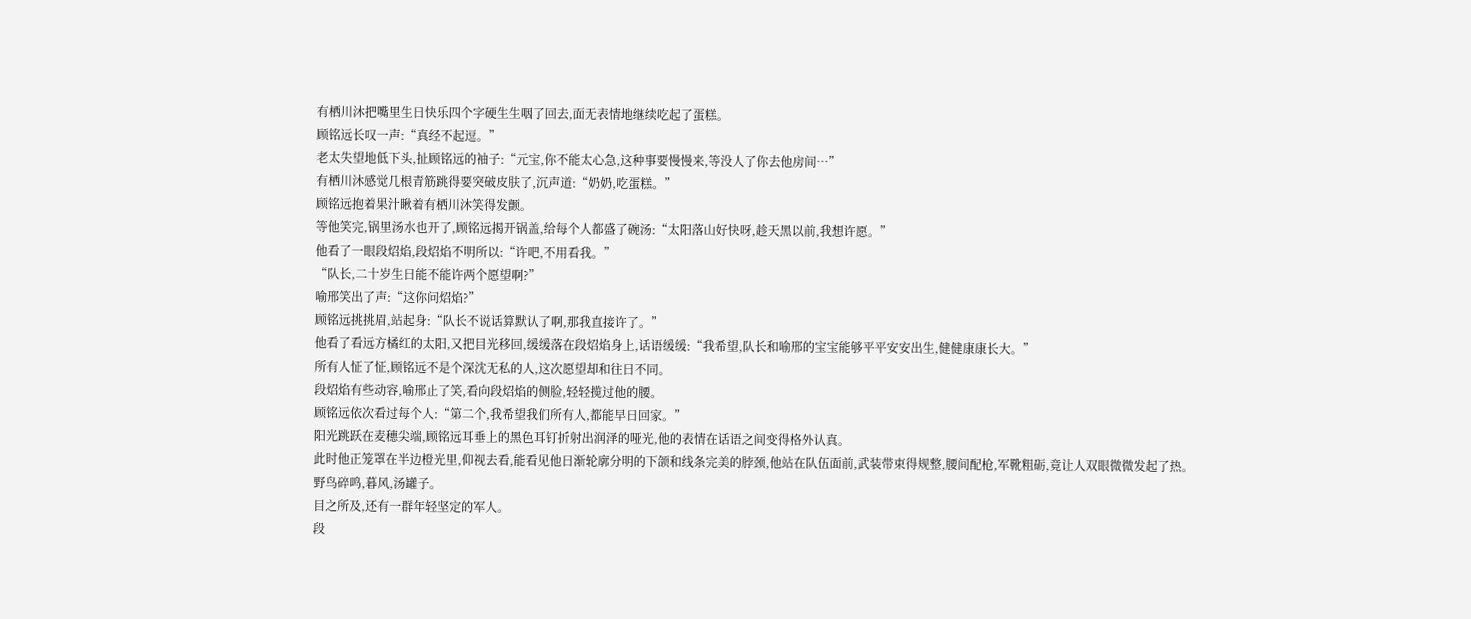有栖川沐把嘴里生日快乐四个字硬生生咽了回去,面无表情地继续吃起了蛋糕。
顾铭远长叹一声:“真经不起逗。”
老太失望地低下头,扯顾铭远的袖子:“元宝,你不能太心急,这种事要慢慢来,等没人了你去他房间…”
有栖川沐感觉几根青筋跳得要突破皮肤了,沉声道:“奶奶,吃蛋糕。”
顾铭远抱着果汁瞅着有栖川沐笑得发颤。
等他笑完,锅里汤水也开了,顾铭远揭开锅盖,给每个人都盛了碗汤:“太阳落山好快呀,趁天黑以前,我想许愿。”
他看了一眼段炤焰,段炤焰不明所以:“许吧,不用看我。”
“队长,二十岁生日能不能许两个愿望啊?”
喻邢笑出了声:“这你问炤焰?”
顾铭远挑挑眉,站起身:“队长不说话算默认了啊,那我直接许了。”
他看了看远方橘红的太阳,又把目光移回,缓缓落在段炤焰身上,话语缓缓:“我希望,队长和喻邢的宝宝能够平平安安出生,健健康康长大。”
所有人怔了怔,顾铭远不是个深沈无私的人,这次愿望却和往日不同。
段炤焰有些动容,喻邢止了笑,看向段炤焰的侧脸,轻轻揽过他的腰。
顾铭远依次看过每个人:“第二个,我希望我们所有人,都能早日回家。”
阳光跳跃在麦穗尖端,顾铭远耳垂上的黑色耳钉折射出润泽的哑光,他的表情在话语之间变得格外认真。
此时他正笼罩在半边橙光里,仰视去看,能看见他日渐轮廓分明的下颌和线条完美的脖颈,他站在队伍面前,武装带束得规整,腰间配枪,军靴粗砺,竟让人双眼微微发起了热。
野鸟碎鸣,暮风,汤罐子。
目之所及,还有一群年轻坚定的军人。
段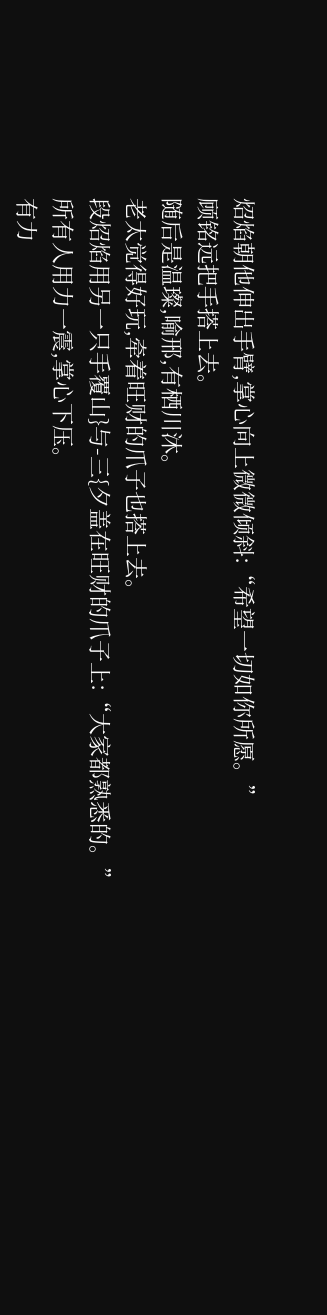炤焰朝他伸出手臂,掌心向上微微倾斜:“希望一切如你所愿。”
顾铭远把手搭上去。
随后是温璨,喻邢,有栖川沐。
老太觉得好玩,牵着旺财的爪子也搭上去。
段炤焰用另一只手覆山}与-三{夕盖在旺财的爪子上:“大家都熟悉的。”
所有人用力一震,掌心下压。
有力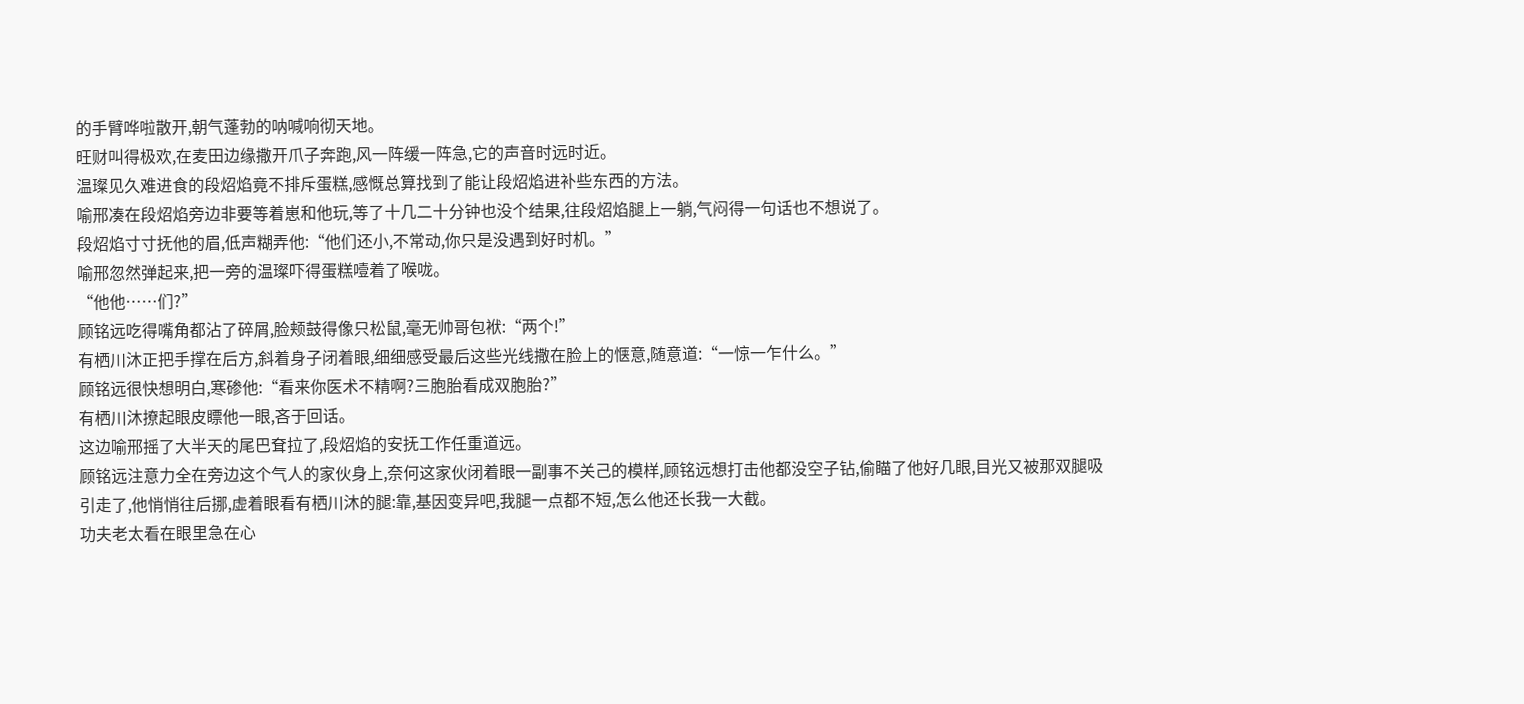的手臂哗啦散开,朝气蓬勃的呐喊响彻天地。
旺财叫得极欢,在麦田边缘撒开爪子奔跑,风一阵缓一阵急,它的声音时远时近。
温璨见久难进食的段炤焰竟不排斥蛋糕,感慨总算找到了能让段炤焰进补些东西的方法。
喻邢凑在段炤焰旁边非要等着崽和他玩,等了十几二十分钟也没个结果,往段炤焰腿上一躺,气闷得一句话也不想说了。
段炤焰寸寸抚他的眉,低声糊弄他:“他们还小,不常动,你只是没遇到好时机。”
喻邢忽然弹起来,把一旁的温璨吓得蛋糕噎着了喉咙。
“他他……们?”
顾铭远吃得嘴角都沾了碎屑,脸颊鼓得像只松鼠,毫无帅哥包袱:“两个!”
有栖川沐正把手撑在后方,斜着身子闭着眼,细细感受最后这些光线撒在脸上的惬意,随意道:“一惊一乍什么。”
顾铭远很快想明白,寒碜他:“看来你医术不精啊?三胞胎看成双胞胎?”
有栖川沐撩起眼皮瞟他一眼,吝于回话。
这边喻邢摇了大半天的尾巴耷拉了,段炤焰的安抚工作任重道远。
顾铭远注意力全在旁边这个气人的家伙身上,奈何这家伙闭着眼一副事不关己的模样,顾铭远想打击他都没空子钻,偷瞄了他好几眼,目光又被那双腿吸引走了,他悄悄往后挪,虚着眼看有栖川沐的腿:靠,基因变异吧,我腿一点都不短,怎么他还长我一大截。
功夫老太看在眼里急在心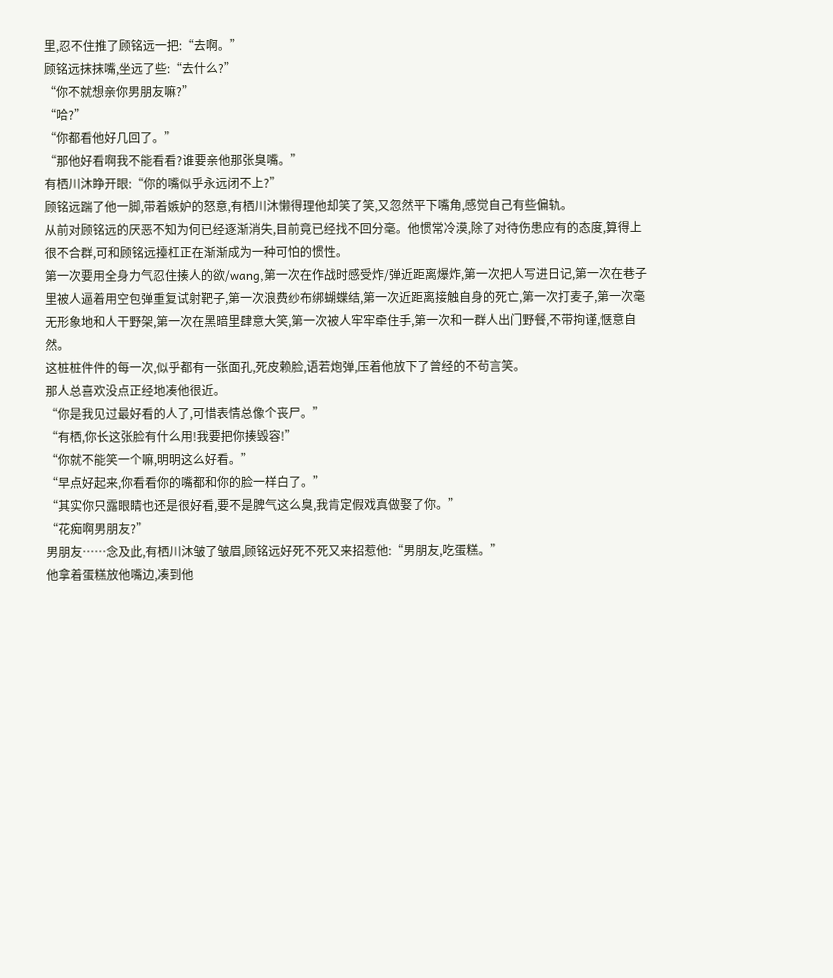里,忍不住推了顾铭远一把:“去啊。”
顾铭远抹抹嘴,坐远了些:“去什么?”
“你不就想亲你男朋友嘛?”
“哈?”
“你都看他好几回了。”
“那他好看啊我不能看看?谁要亲他那张臭嘴。”
有栖川沐睁开眼:“你的嘴似乎永远闭不上?”
顾铭远踹了他一脚,带着嫉妒的怒意,有栖川沐懒得理他却笑了笑,又忽然平下嘴角,感觉自己有些偏轨。
从前对顾铭远的厌恶不知为何已经逐渐消失,目前竟已经找不回分毫。他惯常冷漠,除了对待伤患应有的态度,算得上很不合群,可和顾铭远擡杠正在渐渐成为一种可怕的惯性。
第一次要用全身力气忍住揍人的欲/wang,第一次在作战时感受炸/弹近距离爆炸,第一次把人写进日记,第一次在巷子里被人逼着用空包弹重复试射靶子,第一次浪费纱布绑蝴蝶结,第一次近距离接触自身的死亡,第一次打麦子,第一次毫无形象地和人干野架,第一次在黑暗里肆意大笑,第一次被人牢牢牵住手,第一次和一群人出门野餐,不带拘谨,惬意自然。
这桩桩件件的每一次,似乎都有一张面孔,死皮赖脸,语若炮弹,压着他放下了曾经的不茍言笑。
那人总喜欢没点正经地凑他很近。
“你是我见过最好看的人了,可惜表情总像个丧尸。”
“有栖,你长这张脸有什么用!我要把你揍毁容!”
“你就不能笑一个嘛,明明这么好看。”
“早点好起来,你看看你的嘴都和你的脸一样白了。”
“其实你只露眼睛也还是很好看,要不是脾气这么臭,我肯定假戏真做娶了你。”
“花痴啊男朋友?”
男朋友……念及此,有栖川沐皱了皱眉,顾铭远好死不死又来招惹他:“男朋友,吃蛋糕。”
他拿着蛋糕放他嘴边,凑到他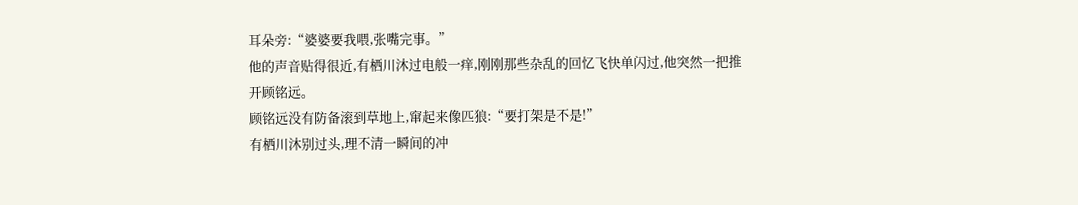耳朵旁:“婆婆要我喂,张嘴完事。”
他的声音贴得很近,有栖川沐过电般一痒,刚刚那些杂乱的回忆飞快单闪过,他突然一把推开顾铭远。
顾铭远没有防备滚到草地上,窜起来像匹狼:“要打架是不是!”
有栖川沐别过头,理不清一瞬间的冲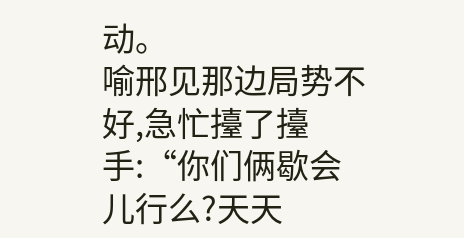动。
喻邢见那边局势不好,急忙擡了擡手:“你们俩歇会儿行么?天天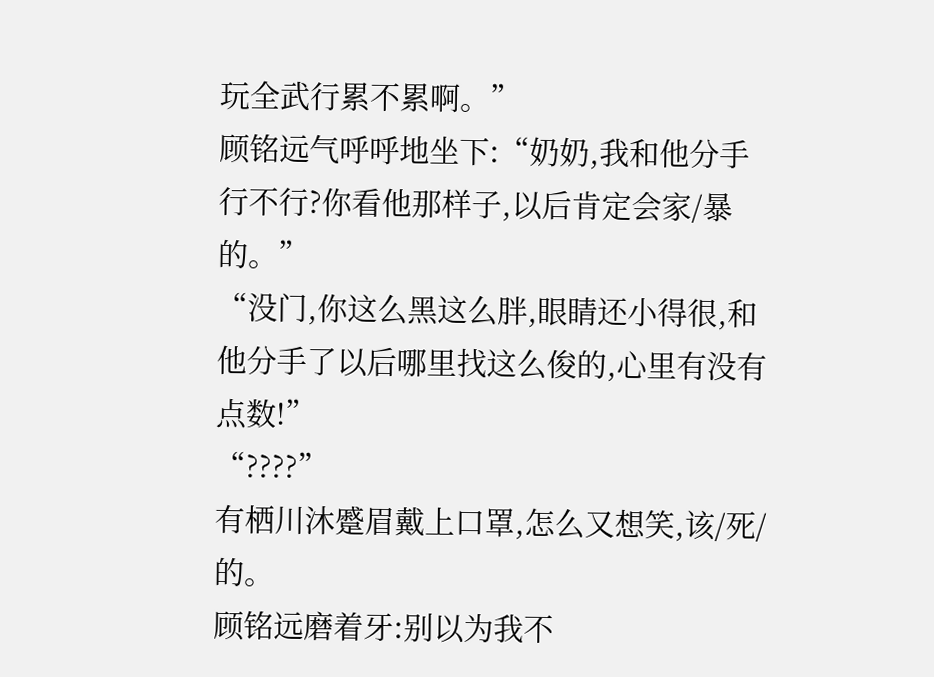玩全武行累不累啊。”
顾铭远气呼呼地坐下:“奶奶,我和他分手行不行?你看他那样子,以后肯定会家/暴的。”
“没门,你这么黑这么胖,眼睛还小得很,和他分手了以后哪里找这么俊的,心里有没有点数!”
“????”
有栖川沐蹙眉戴上口罩,怎么又想笑,该/死/的。
顾铭远磨着牙:别以为我不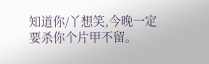知道你/丫想笑,今晚一定要杀你个片甲不留。